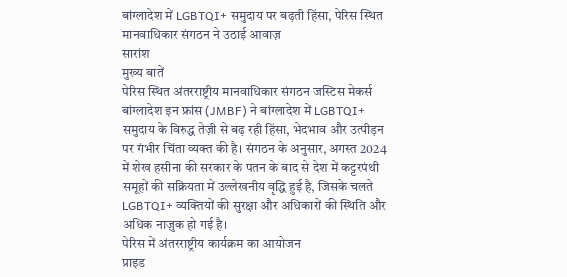बांग्लादेश में LGBTQI+ समुदाय पर बढ़ती हिंसा, पेरिस स्थित मानवाधिकार संगठन ने उठाई आवाज़
सारांश
मुख्य बातें
पेरिस स्थित अंतरराष्ट्रीय मानवाधिकार संगठन जस्टिस मेकर्स बांग्लादेश इन फ्रांस (JMBF) ने बांग्लादेश में LGBTQI+ समुदाय के विरुद्ध तेज़ी से बढ़ रही हिंसा, भेदभाव और उत्पीड़न पर गंभीर चिंता व्यक्त की है। संगठन के अनुसार, अगस्त 2024 में शेख हसीना की सरकार के पतन के बाद से देश में कट्टरपंथी समूहों की सक्रियता में उल्लेखनीय वृद्धि हुई है, जिसके चलते LGBTQI+ व्यक्तियों की सुरक्षा और अधिकारों की स्थिति और अधिक नाज़ुक हो गई है।
पेरिस में अंतरराष्ट्रीय कार्यक्रम का आयोजन
प्राइड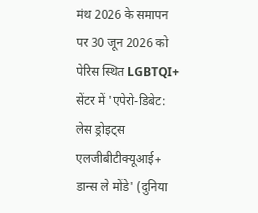मंथ 2026 के समापन पर 30 जून 2026 को पेरिस स्थित LGBTQI+ सेंटर में 'एपेरो-डिबेट: लेस ड्रोइट्स एलजीबीटीक्यूआई+ डान्स ले मोंडे' (दुनिया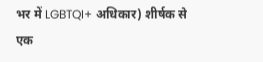भर में LGBTQI+ अधिकार) शीर्षक से एक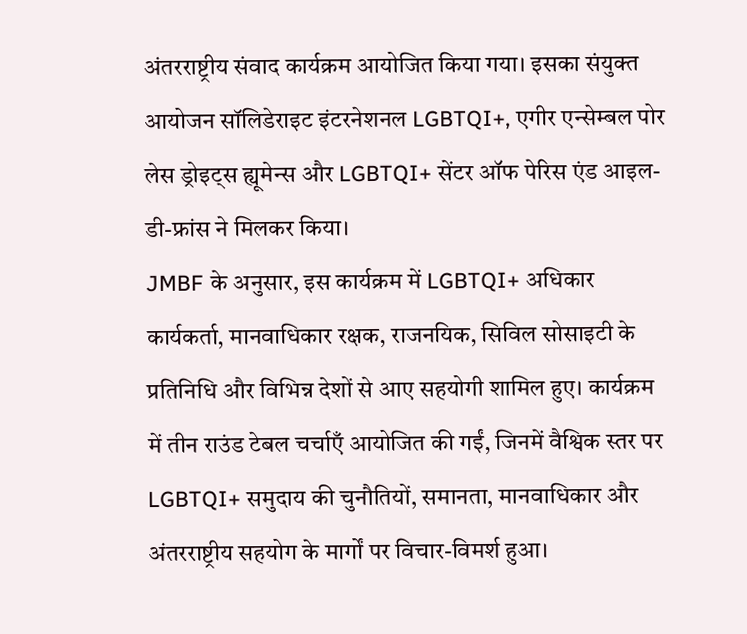अंतरराष्ट्रीय संवाद कार्यक्रम आयोजित किया गया। इसका संयुक्त आयोजन सॉलिडेराइट इंटरनेशनल LGBTQI+, एगीर एन्सेम्बल पोर लेस ड्रोइट्स ह्यूमेन्स और LGBTQI+ सेंटर ऑफ पेरिस एंड आइल-डी-फ्रांस ने मिलकर किया।
JMBF के अनुसार, इस कार्यक्रम में LGBTQI+ अधिकार कार्यकर्ता, मानवाधिकार रक्षक, राजनयिक, सिविल सोसाइटी के प्रतिनिधि और विभिन्न देशों से आए सहयोगी शामिल हुए। कार्यक्रम में तीन राउंड टेबल चर्चाएँ आयोजित की गईं, जिनमें वैश्विक स्तर पर LGBTQI+ समुदाय की चुनौतियों, समानता, मानवाधिकार और अंतरराष्ट्रीय सहयोग के मार्गों पर विचार-विमर्श हुआ।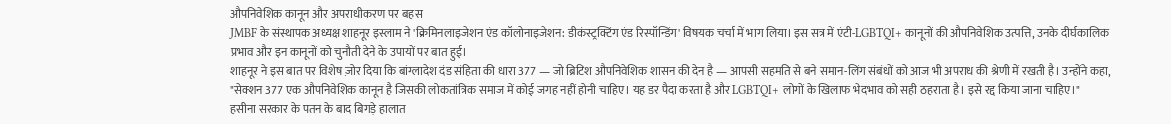औपनिवेशिक कानून और अपराधीकरण पर बहस
JMBF के संस्थापक अध्यक्ष शाहनूर इस्लाम ने 'क्रिमिनलाइजेशन एंड कॉलोनाइजेशन: डीकंस्ट्रक्टिंग एंड रिस्पॉन्डिंग' विषयक चर्चा में भाग लिया। इस सत्र में एंटी-LGBTQI+ कानूनों की औपनिवेशिक उत्पत्ति, उनके दीर्घकालिक प्रभाव और इन कानूनों को चुनौती देने के उपायों पर बात हुई।
शाहनूर ने इस बात पर विशेष ज़ोर दिया कि बांग्लादेश दंड संहिता की धारा 377 — जो ब्रिटिश औपनिवेशिक शासन की देन है — आपसी सहमति से बने समान-लिंग संबंधों को आज भी अपराध की श्रेणी में रखती है। उन्होंने कहा, "सेक्शन 377 एक औपनिवेशिक कानून है जिसकी लोकतांत्रिक समाज में कोई जगह नहीं होनी चाहिए। यह डर पैदा करता है और LGBTQI+ लोगों के खिलाफ भेदभाव को सही ठहराता है। इसे रद्द किया जाना चाहिए।"
हसीना सरकार के पतन के बाद बिगड़े हालात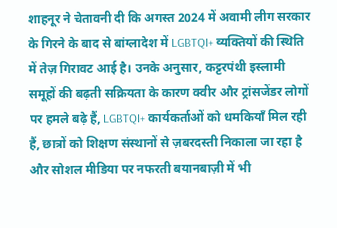शाहनूर ने चेतावनी दी कि अगस्त 2024 में अवामी लीग सरकार के गिरने के बाद से बांग्लादेश में LGBTQI+ व्यक्तियों की स्थिति में तेज़ गिरावट आई है। उनके अनुसार, कट्टरपंथी इस्लामी समूहों की बढ़ती सक्रियता के कारण क्वीर और ट्रांसजेंडर लोगों पर हमले बढ़े हैं, LGBTQI+ कार्यकर्ताओं को धमकियाँ मिल रही हैं, छात्रों को शिक्षण संस्थानों से ज़बरदस्ती निकाला जा रहा है और सोशल मीडिया पर नफरती बयानबाज़ी में भी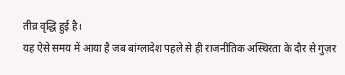तीव्र वृद्धि हुई है।
यह ऐसे समय में आया है जब बांग्लादेश पहले से ही राजनीतिक अस्थिरता के दौर से गुज़र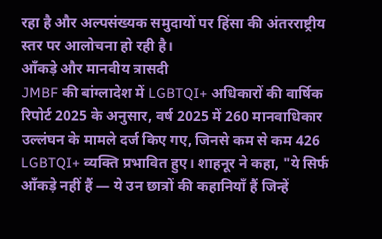रहा है और अल्पसंख्यक समुदायों पर हिंसा की अंतरराष्ट्रीय स्तर पर आलोचना हो रही है।
आँकड़े और मानवीय त्रासदी
JMBF की बांग्लादेश में LGBTQI+ अधिकारों की वार्षिक रिपोर्ट 2025 के अनुसार, वर्ष 2025 में 260 मानवाधिकार उल्लंघन के मामले दर्ज किए गए, जिनसे कम से कम 426 LGBTQI+ व्यक्ति प्रभावित हुए। शाहनूर ने कहा, "ये सिर्फ आँकड़े नहीं हैं — ये उन छात्रों की कहानियाँ हैं जिन्हें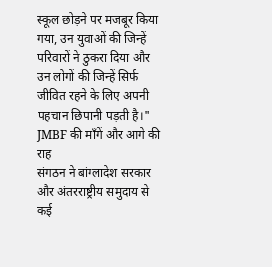स्कूल छोड़ने पर मजबूर किया गया, उन युवाओं की जिन्हें परिवारों ने ठुकरा दिया और उन लोगों की जिन्हें सिर्फ जीवित रहने के लिए अपनी पहचान छिपानी पड़ती है।"
JMBF की माँगें और आगे की राह
संगठन ने बांग्लादेश सरकार और अंतरराष्ट्रीय समुदाय से कई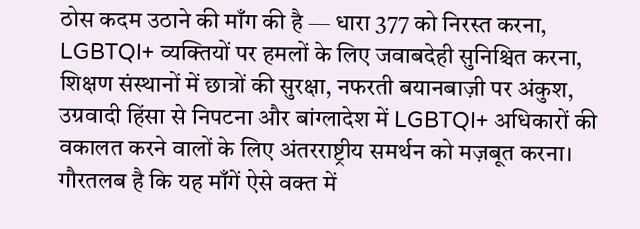ठोस कदम उठाने की माँग की है — धारा 377 को निरस्त करना, LGBTQI+ व्यक्तियों पर हमलों के लिए जवाबदेही सुनिश्चित करना, शिक्षण संस्थानों में छात्रों की सुरक्षा, नफरती बयानबाज़ी पर अंकुश, उग्रवादी हिंसा से निपटना और बांग्लादेश में LGBTQI+ अधिकारों की वकालत करने वालों के लिए अंतरराष्ट्रीय समर्थन को मज़बूत करना। गौरतलब है कि यह माँगें ऐसे वक्त में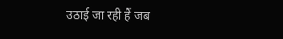उठाई जा रही हैं जब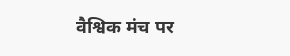वैश्विक मंच पर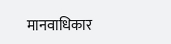मानवाधिकार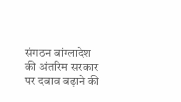संगठन बांग्लादेश की अंतरिम सरकार पर दबाव बढ़ाने की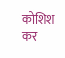कोशिश कर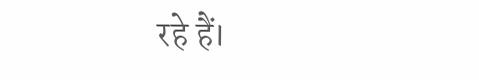रहे हैं।